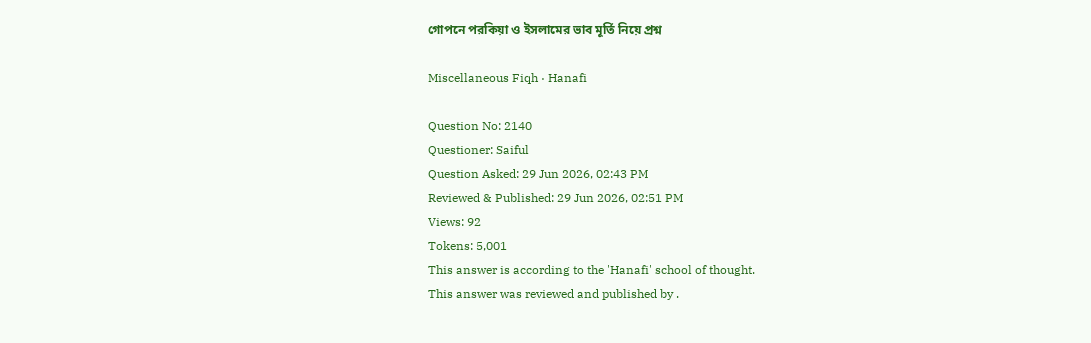গোপনে পরকিয়া ও ইসলামের ভাব মূর্তি নিয়ে প্রশ্ন

Miscellaneous Fiqh · Hanafi

Question No: 2140
Questioner: Saiful
Question Asked: 29 Jun 2026, 02:43 PM
Reviewed & Published: 29 Jun 2026, 02:51 PM
Views: 92
Tokens: 5,001
This answer is according to the 'Hanafi' school of thought.
This answer was reviewed and published by .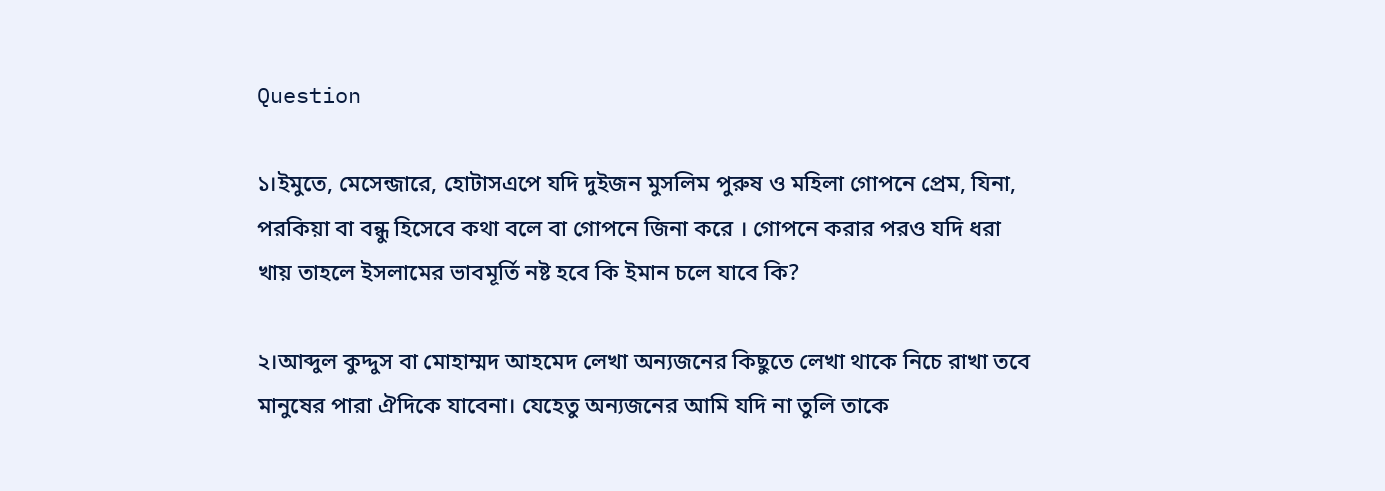Question

১।ইমুতে, মেসেন্জারে, হোটাসএপে যদি দুইজন মুসলিম পুরুষ ও মহিলা গোপনে প্রেম, যিনা, পরকিয়া বা বন্ধু হিসেবে কথা বলে বা গোপনে জিনা করে । গোপনে করার পরও যদি ধরা খায় তাহলে ইসলামের ভাবমূর্তি নষ্ট হবে কি ইমান চলে যাবে কি?

২।আব্দুল কুদ্দুস বা মোহাম্মদ আহমেদ লেখা অন্যজনের কিছুতে লেখা থাকে নিচে রাখা তবে মানুষের পারা ঐদিকে যাবেনা। যেহেতু অন্যজনের আমি যদি না তুলি তাকে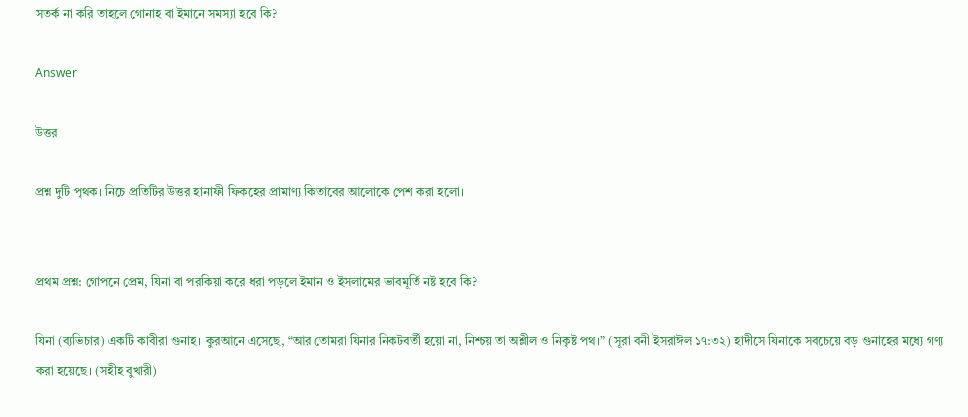সতর্ক না করি তাহলে গোনাহ বা ইমানে সমস্যা হবে কি?

Answer

উত্তর

প্রশ্ন দুটি পৃথক। নিচে প্রতিটির উত্তর হানাফী ফিকহের প্রামাণ্য কিতাবের আলোকে পেশ করা হলো।


প্রথম প্রশ্ন: গোপনে প্রেম, যিনা বা পরকিয়া করে ধরা পড়লে ইমান ও ইসলামের ভাবমূর্তি নষ্ট হবে কি?

যিনা (ব্যভিচার) একটি কাবীরা গুনাহ। কুরআনে এসেছে, “আর তোমরা যিনার নিকটবর্তী হয়ো না, নিশ্চয় তা অশ্লীল ও নিকৃষ্ট পথ।” (সূরা বনী ইসরাঈল ১৭:৩২) হাদীসে যিনাকে সবচেয়ে বড় গুনাহের মধ্যে গণ্য করা হয়েছে। (সহীহ বুখারী)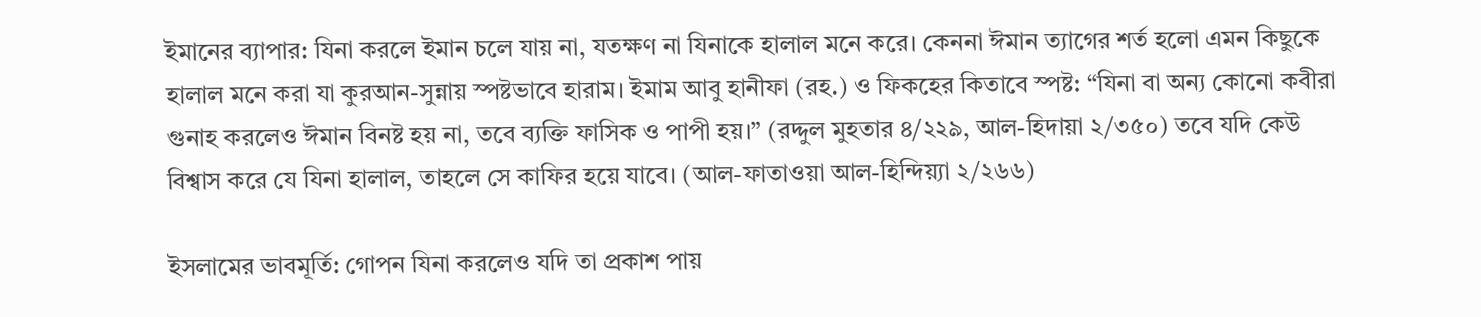ইমানের ব্যাপার: যিনা করলে ইমান চলে যায় না, যতক্ষণ না যিনাকে হালাল মনে করে। কেননা ঈমান ত্যাগের শর্ত হলো এমন কিছুকে হালাল মনে করা যা কুরআন-সুন্নায় স্পষ্টভাবে হারাম। ইমাম আবু হানীফা (রহ.) ও ফিকহের কিতাবে স্পষ্ট: “যিনা বা অন্য কোনো কবীরা গুনাহ করলেও ঈমান বিনষ্ট হয় না, তবে ব্যক্তি ফাসিক ও পাপী হয়।” (রদ্দুল মুহতার ৪/২২৯, আল-হিদায়া ২/৩৫০) তবে যদি কেউ বিশ্বাস করে যে যিনা হালাল, তাহলে সে কাফির হয়ে যাবে। (আল-ফাতাওয়া আল-হিন্দিয়্যা ২/২৬৬)

ইসলামের ভাবমূর্তি: গোপন যিনা করলেও যদি তা প্রকাশ পায়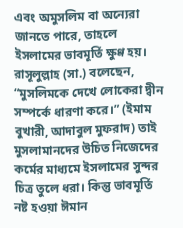এবং অমুসলিম বা অন্যেরা জানতে পারে, তাহলে ইসলামের ভাবমূর্তি ক্ষুণ্ণ হয়। রাসূলুল্লাহ (সা.) বলেছেন, “মুসলিমকে দেখে লোকেরা দ্বীন সম্পর্কে ধারণা করে।” (ইমাম বুখারী, আদাবুল মুফরাদ) তাই মুসলামানদের উচিত নিজেদের কর্মের মাধ্যমে ইসলামের সুন্দর চিত্র তুলে ধরা। কিন্তু ভাবমূর্তি নষ্ট হওয়া ঈমান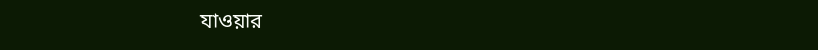যাওয়ার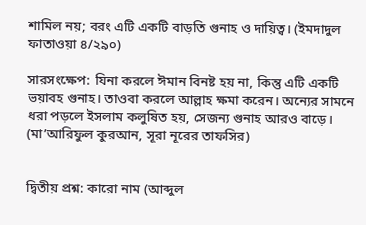শামিল নয়; বরং এটি একটি বাড়তি গুনাহ ও দায়িত্ব। (ইমদাদুল ফাতাওয়া ৪/২৯০)

সারসংক্ষেপ: যিনা করলে ঈমান বিনষ্ট হয় না, কিন্তু এটি একটি ভয়াবহ গুনাহ। তাওবা করলে আল্লাহ ক্ষমা করেন। অন্যের সামনে ধরা পড়লে ইসলাম কলুষিত হয়, সেজন্য গুনাহ আরও বাড়ে। (মা’আরিফুল কুরআন, সূরা নূরের তাফসির)


দ্বিতীয় প্রশ্ন: কারো নাম (আব্দুল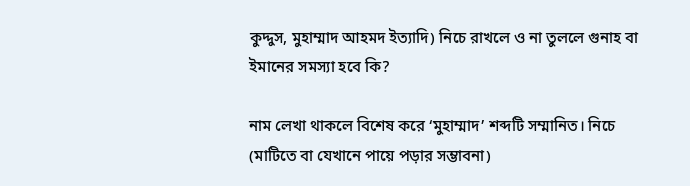কুদ্দুস, মুহাম্মাদ আহমদ ইত্যাদি) নিচে রাখলে ও না তুললে গুনাহ বা ইমানের সমস্যা হবে কি?

নাম লেখা থাকলে বিশেষ করে ‘মুহাম্মাদ’ শব্দটি সম্মানিত। নিচে (মাটিতে বা যেখানে পায়ে পড়ার সম্ভাবনা)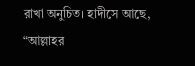রাখা অনুচিত। হাদীসে আছে, “আল্লাহর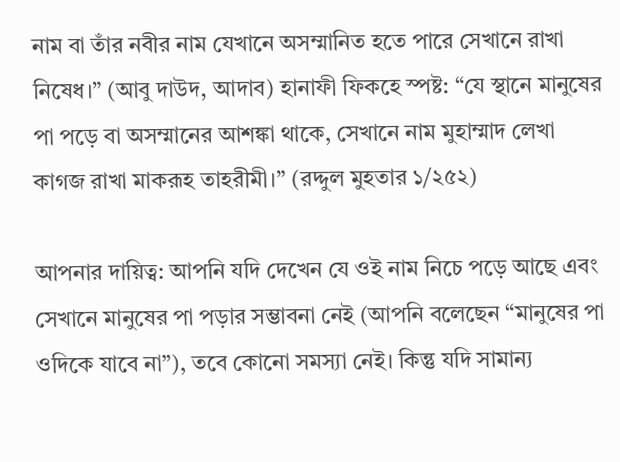নাম বা তাঁর নবীর নাম যেখানে অসম্মানিত হতে পারে সেখানে রাখা নিষেধ।” (আবু দাউদ, আদাব) হানাফী ফিকহে স্পষ্ট: “যে স্থানে মানুষের পা পড়ে বা অসম্মানের আশঙ্কা থাকে, সেখানে নাম মুহাম্মাদ লেখা কাগজ রাখা মাকরূহ তাহরীমী।” (রদ্দুল মুহতার ১/২৫২)

আপনার দায়িত্ব: আপনি যদি দেখেন যে ওই নাম নিচে পড়ে আছে এবং সেখানে মানুষের পা পড়ার সম্ভাবনা নেই (আপনি বলেছেন “মানুষের পা ওদিকে যাবে না”), তবে কোনো সমস্যা নেই। কিন্তু যদি সামান্য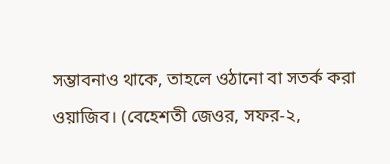সম্ভাবনাও থাকে, তাহলে ওঠানো বা সতর্ক করা ওয়াজিব। (বেহেশতী জেওর, সফর-২,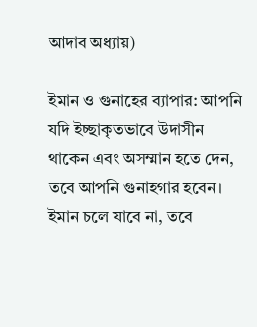আদাব অধ্যায়)

ইমান ও গুনাহের ব্যাপার: আপনি যদি ইচ্ছাকৃতভাবে উদাসীন থাকেন এবং অসম্মান হতে দেন, তবে আপনি গুনাহগার হবেন। ইমান চলে যাবে না, তবে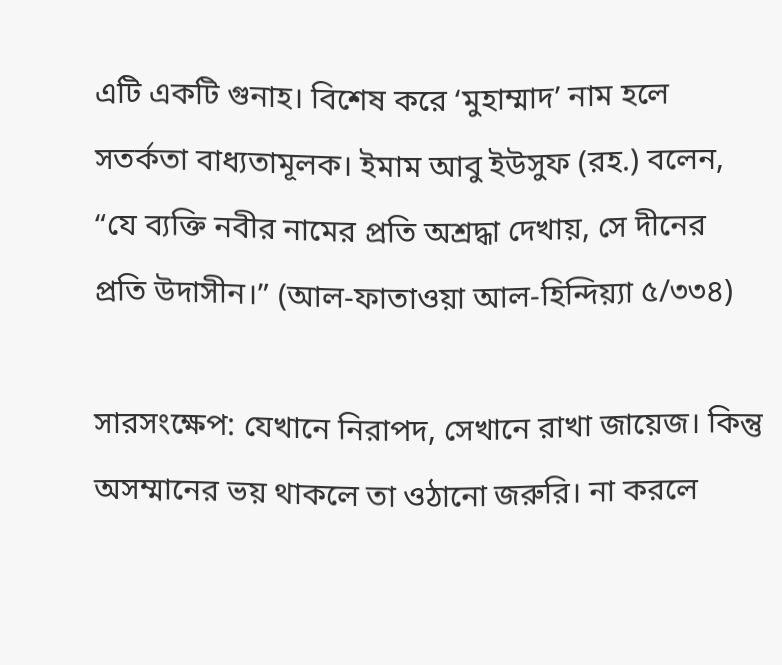এটি একটি গুনাহ। বিশেষ করে ‘মুহাম্মাদ’ নাম হলে সতর্কতা বাধ্যতামূলক। ইমাম আবু ইউসুফ (রহ.) বলেন, “যে ব্যক্তি নবীর নামের প্রতি অশ্রদ্ধা দেখায়, সে দীনের প্রতি উদাসীন।” (আল-ফাতাওয়া আল-হিন্দিয়্যা ৫/৩৩৪)

সারসংক্ষেপ: যেখানে নিরাপদ, সেখানে রাখা জায়েজ। কিন্তু অসম্মানের ভয় থাকলে তা ওঠানো জরুরি। না করলে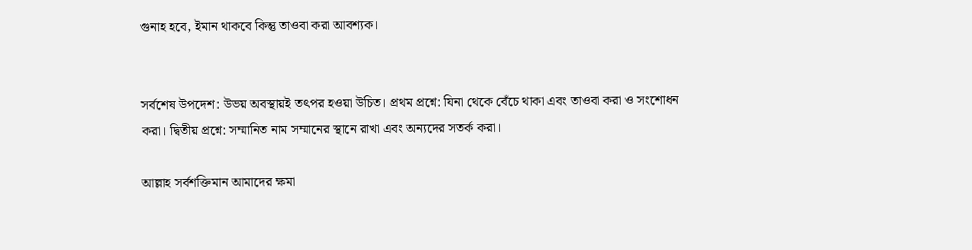গুনাহ হবে, ইমান থাকবে কিন্তু তাওবা করা আবশ্যক।


সর্বশেষ উপদেশ: উভয় অবস্থায়ই তৎপর হওয়া উচিত। প্রথম প্রশ্নে: যিনা থেকে বেঁচে থাকা এবং তাওবা করা ও সংশোধন করা। দ্বিতীয় প্রশ্নে: সম্মানিত নাম সম্মানের স্থানে রাখা এবং অন্যদের সতর্ক করা।

আল্লাহ সর্বশক্তিমান আমাদের ক্ষমা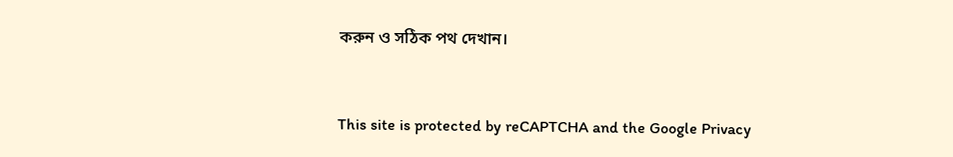করুন ও সঠিক পথ দেখান।


This site is protected by reCAPTCHA and the Google Privacy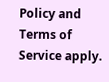Policy and Terms of Service apply.